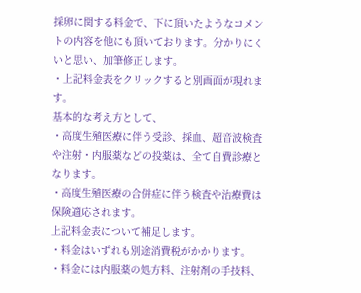採卵に関する料金で、下に頂いたようなコメントの内容を他にも頂いております。分かりにくいと思い、加筆修正します。
・上記料金表をクリックすると別画面が現れます。
基本的な考え方として、
・高度生殖医療に伴う受診、採血、超音波検査や注射・内服薬などの投薬は、全て自費診療となります。
・高度生殖医療の合併症に伴う検査や治療費は保険適応されます。
上記料金表について補足します。
・料金はいずれも別途消費税がかかります。
・料金には内服薬の処方料、注射剤の手技料、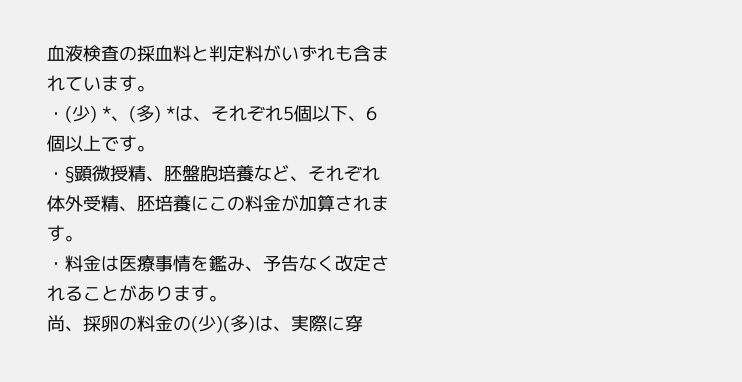血液検査の採血料と判定料がいずれも含まれています。
・(少) *、(多) *は、それぞれ5個以下、6個以上です。
・§顕微授精、胚盤胞培養など、それぞれ体外受精、胚培養にこの料金が加算されます。
・料金は医療事情を鑑み、予告なく改定されることがあります。
尚、採卵の料金の(少)(多)は、実際に穿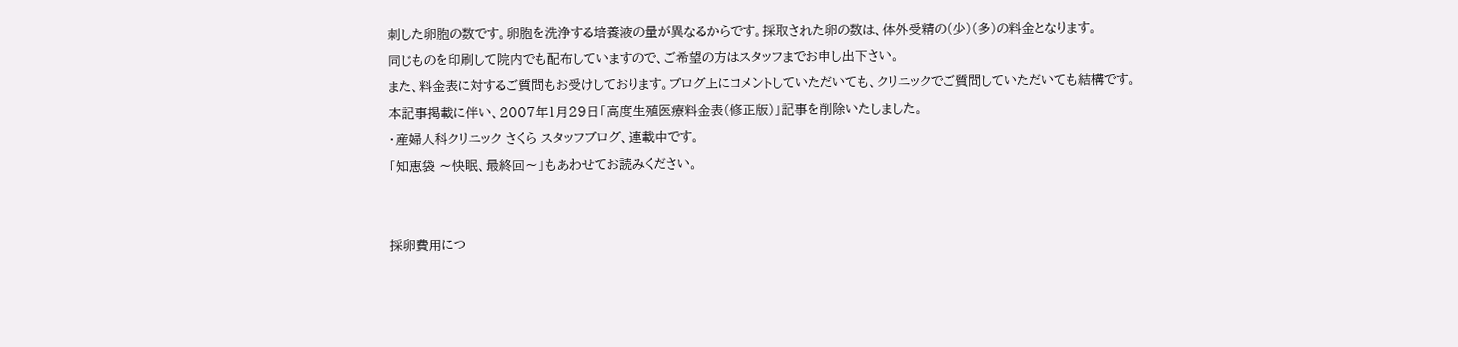刺した卵胞の数です。卵胞を洗浄する培養液の量が異なるからです。採取された卵の数は、体外受精の(少)(多)の料金となります。
同じものを印刷して院内でも配布していますので、ご希望の方はスタッフまでお申し出下さい。
また、料金表に対するご質問もお受けしております。ブログ上にコメントしていただいても、クリニックでご質問していただいても結構です。
本記事掲載に伴い、2007年1月29日「高度生殖医療料金表(修正版)」記事を削除いたしました。
・産婦人科クリニック さくら スタッフブログ、連載中です。
「知恵袋 〜快眠、最終回〜」もあわせてお読みください。


採卵費用につ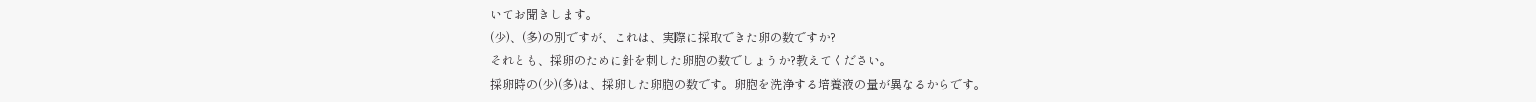いてお聞きします。
(少)、(多)の別ですが、これは、実際に採取できた卵の数ですか?
それとも、採卵のために針を刺した卵胞の数でしょうか?教えてください。
採卵時の(少)(多)は、採卵した卵胞の数です。卵胞を洗浄する培養液の量が異なるからです。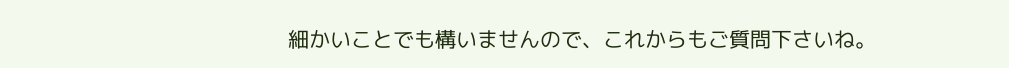細かいことでも構いませんので、これからもご質問下さいね。